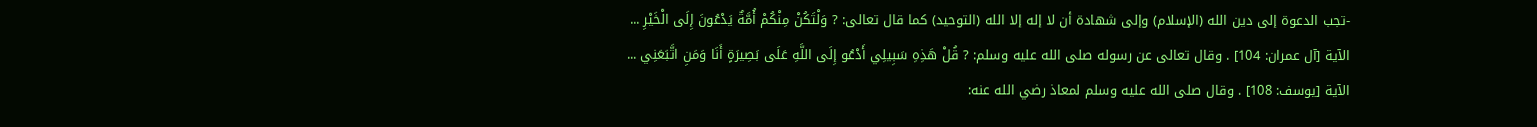-تجب الدعوة إلى دين الله (الإسلام) وإلى شهادة أن لا إله إلا الله (التوحيد) كما قال تعالى: ? وَلْتَكُنْ مِنْكُمْ أُمَّةٌ يَدْعُونَ إِلَى الْخَيْرِ ... الآية [آل عمران: 104] . وقال تعالى عن رسوله صلى الله عليه وسلم: ? قُلْ هَذِهِ سَبِيلِي أَدْعُو إِلَى اللَّهِ عَلَى بَصِيرَةٍ أَنَا وَمَنِ اتَّبَعَنِي ... الآية [يوسف: 108] . وقال صلى الله عليه وسلم لمعاذ رضي الله عنه: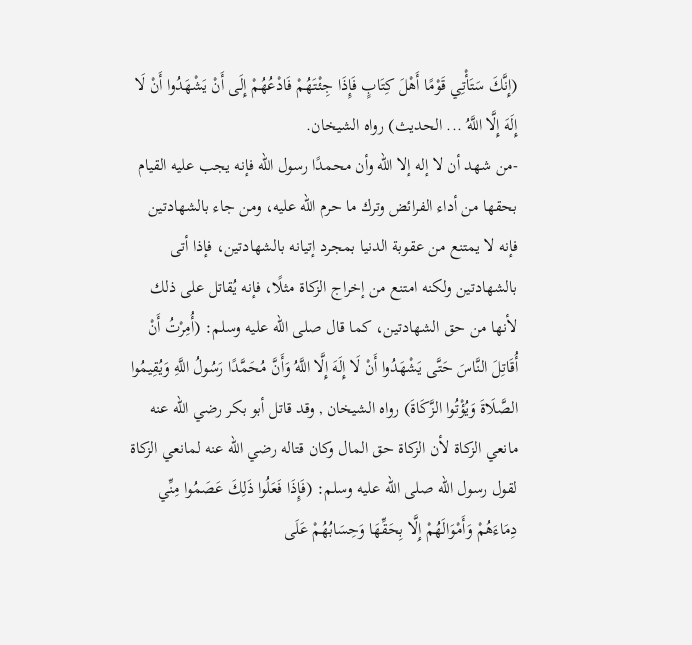(إِنَّكَ سَتَأْتِي قَوْمًا أَهْلَ كِتَابٍ فَإِذَا جِئْتَهُمْ فَادْعُهُمْ إِلَى أَنْ يَشْهَدُوا أَنْ لَا إِلَهَ إِلَّا اللَّهُ ... الحديث) رواه الشيخان.
-من شهد أن لا إله إلا الله وأن محمدًا رسول الله فإنه يجب عليه القيام بحقها من أداء الفرائض وترك ما حرم الله عليه، ومن جاء بالشهادتين فإنه لا يمتنع من عقوبة الدنيا بمجرد إتيانه بالشهادتين، فإذا أتى بالشهادتين ولكنه امتنع من إخراج الزكاة مثلًا، فإنه يُقاتل على ذلك لأنها من حق الشهادتين، كما قال صلى الله عليه وسلم: (أُمِرْتُ أَنْ أُقَاتِلَ النَّاسَ حَتَّى يَشْهَدُوا أَنْ لَا إِلَهَ إِلَّا اللَّهُ وَأَنَّ مُحَمَّدًا رَسُولُ اللَّهِ وَيُقِيمُوا الصَّلَاةَ وَيُؤْتُوا الزَّكَاةَ) رواه الشيخان , وقد قاتل أبو بكر رضي الله عنه مانعي الزكاة لأن الزكاة حق المال وكان قتاله رضي الله عنه لمانعي الزكاة لقول رسول الله صلى الله عليه وسلم: (فَإِذَا فَعَلُوا ذَلِكَ عَصَمُوا مِنِّي دِمَاءَهُمْ وَأَمْوَالَهُمْ إِلَّا بِحَقِّهَا وَحِسَابُهُمْ عَلَى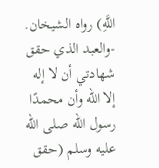اللَّهِ) رواه الشيخان.
-والعبد الذي حقق شهادتي أن لا إله إلا الله وأن محمدًا رسول الله صلى الله عليه وسلم (حقق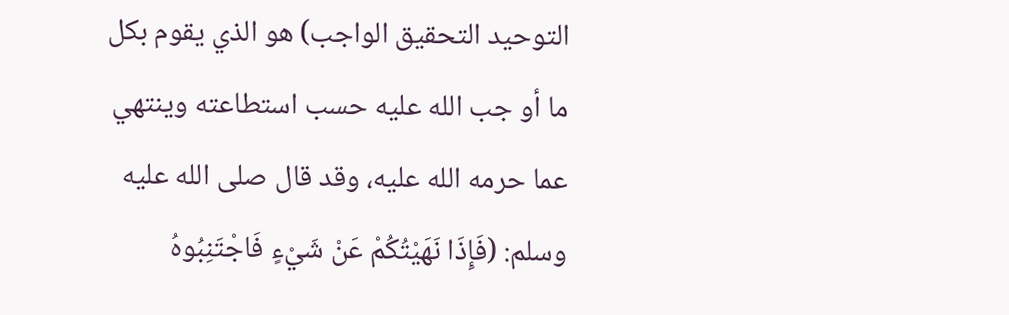التوحيد التحقيق الواجب) هو الذي يقوم بكل ما أو جب الله عليه حسب استطاعته وينتهي عما حرمه الله عليه، وقد قال صلى الله عليه وسلم: (فَإِذَا نَهَيْتُكُمْ عَنْ شَيْءٍ فَاجْتَنِبُوهُ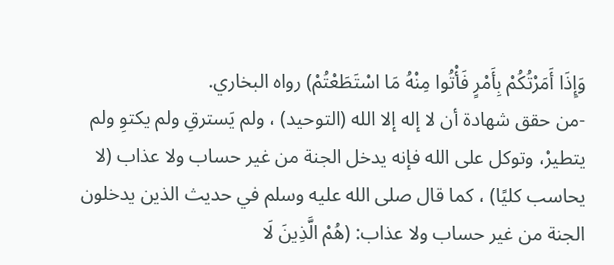وَإِذَا أَمَرْتُكُمْ بِأَمْرٍ فَأْتُوا مِنْهُ مَا اسْتَطَعْتُمْ) رواه البخاري.
-من حقق شهادة أن لا إله إلا الله (التوحيد) ، ولم يَسترقِ ولم يكتوِ ولم يتطيرْ، وتوكل على الله فإنه يدخل الجنة من غير حساب ولا عذاب (لا يحاسب كليًا) ، كما قال صلى الله عليه وسلم في حديث الذين يدخلون الجنة من غير حساب ولا عذاب: (هُمْ الَّذِينَ لَا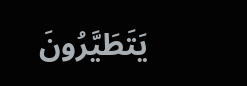يَتَطَيَّرُونَ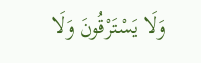وَلَا يَسْتَرْقُونَ وَلَا